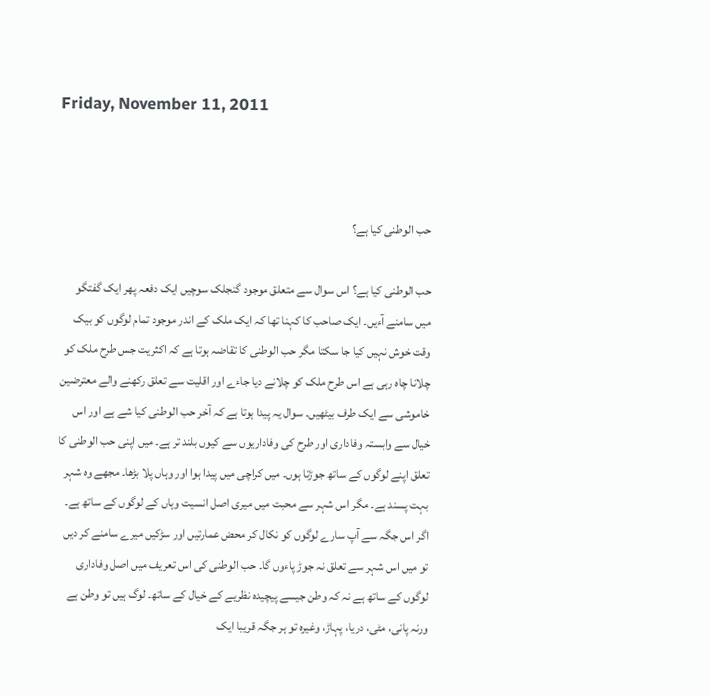Friday, November 11, 2011



حب الوطنی کیا ہے؟

حب الوطنی کیا ہے؟ اس سوال سے متعلق موجود گنجلک سوچیں ایک دفعہ پھر ایک گفتگو میں سامنے آءیں۔ ایک صاحب کا کہنا تھا کہ ایک ملک کے اندر موجود تمام لوگوں کو بیک وقت خوش نہیں کیا جا سکتا مگر حب الوطنی کا تقاضہ ہوتا ہے کہ اکثریت جس طرح ملک کو چلانا چاہ رہی ہے اس طرح ملک کو چلانے دیا جاءے اور اقلیت سے تعلق رکھنے والے معترضین خاموشی سے ایک طرف بیٹھیں۔ سوال یہ پیدا ہوتا ہے کہ آخر حب الوطنی کیا شے ہے اور اس خیال سے وابستہ وفاداری اور طرح کی وفاداریوں سے کیوں بلند تر ہے۔ میں اپنی حب الوطنی کا تعلق اپنے لوگوں کے ساتھ جوڑتا ہوں۔ میں کراچی میں پیدا ہوا اور وہاں پلا بڑھا۔ مجھے وہ شہر بہت پسند ہے۔ مگر اس شہر سے محبت میں میری اصل انسیت وہاں کے لوگوں کے ساتھ ہے۔ اگر اس جگہ سے آپ سارے لوگوں کو نکال کر محض عمارتیں اور سڑکیں میرے سامنے کر دیں تو میں اس شہر سے تعلق نہ جوڑ پاءوں گا۔ حب الوطنی کی اس تعریف میں اصل وفاداری لوگوں کے ساتھ ہے نہ کہ وطن جیسے پیچیدہ نظریے کے خیال کے ساتھ۔ لوگ ہیں تو وطن ہے ورنہ پانی، مٹی، دریا، پہاڑ، وغیرہ تو ہر جگہ قریبا ایک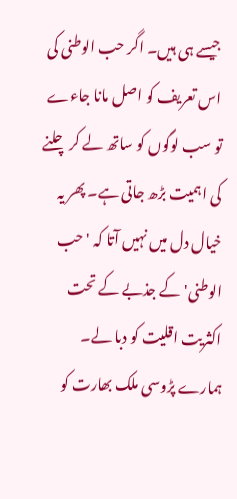جیسے ہی ہیں۔ اگر حب الوطنی کی اس تعریف کو اصل مانا جاءے تو سب لوگوں کو ساتھ لے کر چلنے کی اہمیت بڑھ جاتی ہے۔ پھر یہ خیال دل میں نہیں آتا کہ 'حب الوطنی' کے جذبے کے تحت اکثریت اقلیت کو دبا لے۔ ہمارے پڑوسی ملک بھارت کو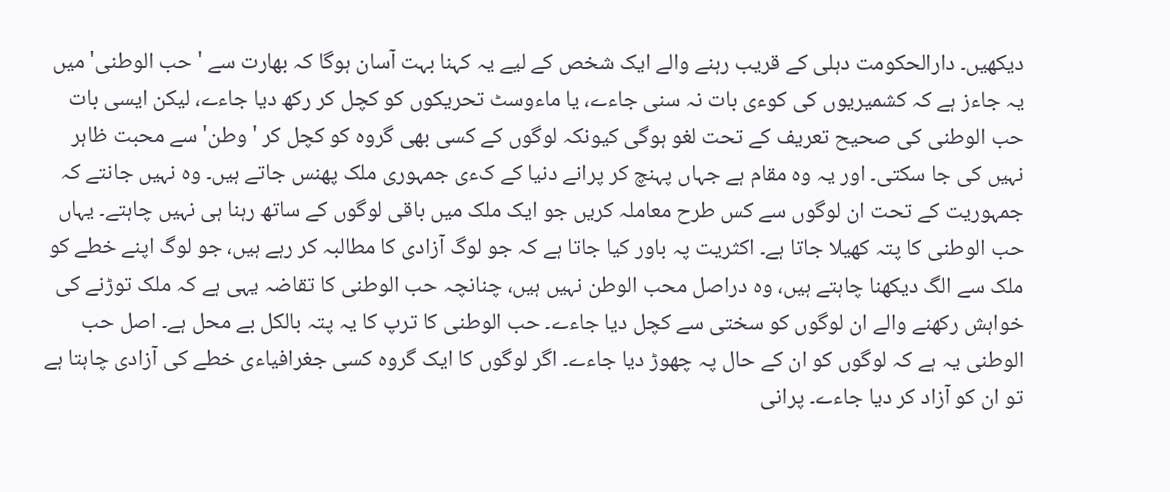دیکھیں۔ دارالحکومت دہلی کے قریب رہنے والے ایک شخص کے لیے یہ کہنا بہت آسان ہوگا کہ بھارت سے 'حب الوطنی' میں یہ جاءز ہے کہ کشمیریوں کی کوءی بات نہ سنی جاءے، یا ماءوسٹ تحریکوں کو کچل کر رکھ دیا جاءے، لیکن ایسی بات حب الوطنی کی صحیح تعریف کے تحت لغو ہوگی کیونکہ لوگوں کے کسی بھی گروہ کو کچل کر 'وطن' سے محبت ظاہر نہیں کی جا سکتی۔ اور یہ وہ مقام ہے جہاں پہنچ کر پرانے دنیا کے کءی جمہوری ملک پھنس جاتے ہیں۔ وہ نہیں جانتے کہ جمہوریت کے تحت ان لوگوں سے کس طرح معاملہ کریں جو ایک ملک میں باقی لوگوں کے ساتھ رہنا ہی نہیں چاہتے۔ یہاں حب الوطنی کا پتہ کھیلا جاتا ہے۔ اکثریت پہ باور کیا جاتا ہے کہ جو لوگ آزادی کا مطالبہ کر رہے ہیں، جو لوگ اپنے خطے کو ملک سے الگ دیکھنا چاہتے ہیں، وہ دراصل محب الوطن نہیں ہیں، چنانچہ حب الوطنی کا تقاضہ یہی ہے کہ ملک توڑنے کی خواہش رکھنے والے ان لوگوں کو سختی سے کچل دیا جاءے۔ حب الوطنی کا ترپ کا یہ پتہ بالکل بے محل ہے۔ اصل حب الوطنی یہ ہے کہ لوگوں کو ان کے حال پہ چھوڑ دیا جاءے۔ اگر لوگوں کا ایک گروہ کسی جغرافیاءی خطے کی آزادی چاہتا ہے تو ان کو آزاد کر دیا جاءے۔ پرانی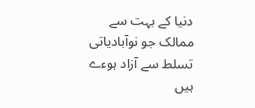دنیا کے بہت سے ممالک جو نوآبادیاتی تسلط سے آزاد ہوءے ہیں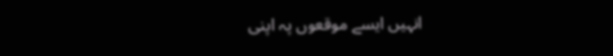انہیں ایسے موقعوں پہ اپنی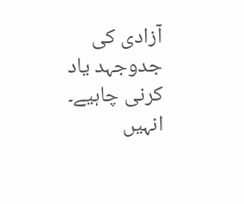آزادی کی جدوجہد یاد کرنی چاہیے۔ انہیں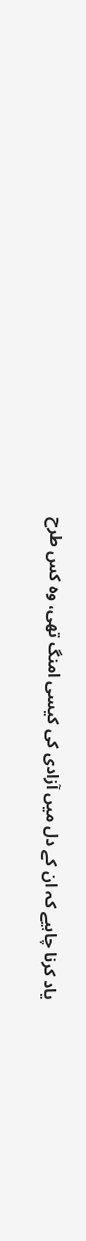یاد کرنا چاہیے کہ ان کے دل میں آزادی کی کیسی امنگ تھی، وہ کس طرح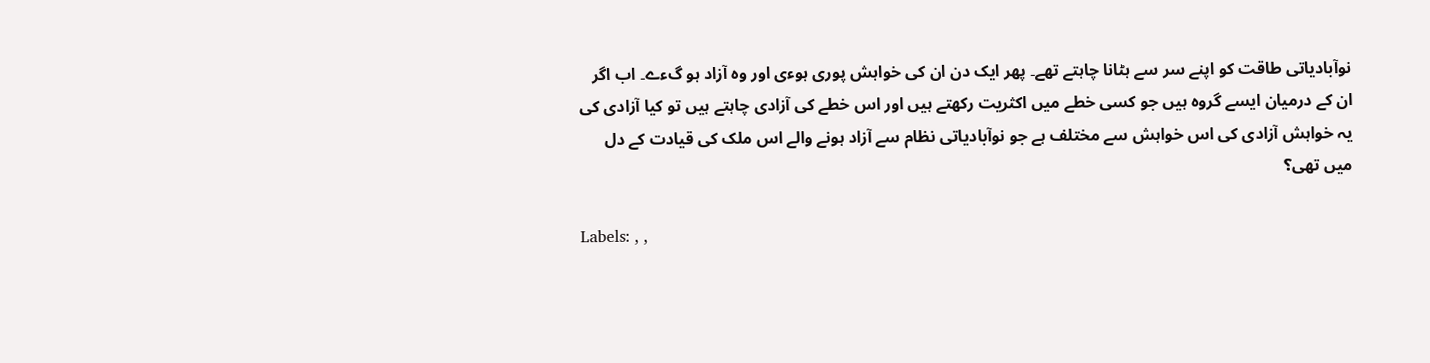نوآبادیاتی طاقت کو اپنے سر سے ہٹانا چاہتے تھے۔ پھر ایک دن ان کی خواہش پوری ہوءی اور وہ آزاد ہو گءے۔ اب اگر ان کے درمیان ایسے گروہ ہیں جو کسی خطے میں اکثریت رکھتے ہیں اور اس خطے کی آزادی چاہتے ہیں تو کیا آزادی کی یہ خواہش آزادی کی اس خواہش سے مختلف ہے جو نوآبادیاتی نظام سے آزاد ہونے والے اس ملک کی قیادت کے دل میں تھی؟

Labels: , ,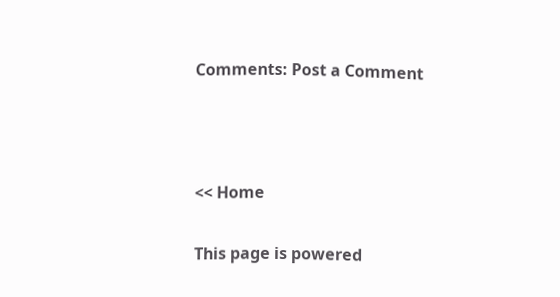Comments: Post a Comment



<< Home

This page is powered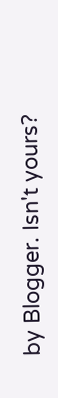by Blogger. Isn't yours?